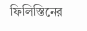ফিলিস্তিনের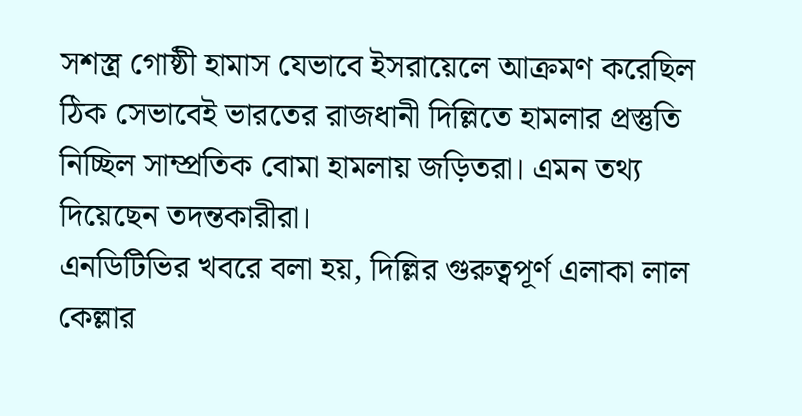সশস্ত্র গোষ্ঠী হামাস যেভাবে ইসরায়েলে আক্রমণ করেছিল ঠিক সেভাবেই ভারতের রাজধানী দিল্লিতে হামলার প্রস্তুতি নিচ্ছিল সাম্প্রতিক বোমা হামলায় জড়িতরা। এমন তথ্য দিয়েছেন তদন্তকারীরা।
এনডিটিভির খবরে বলা হয়, দিল্লির গুরুত্বপূর্ণ এলাকা লাল কেল্লার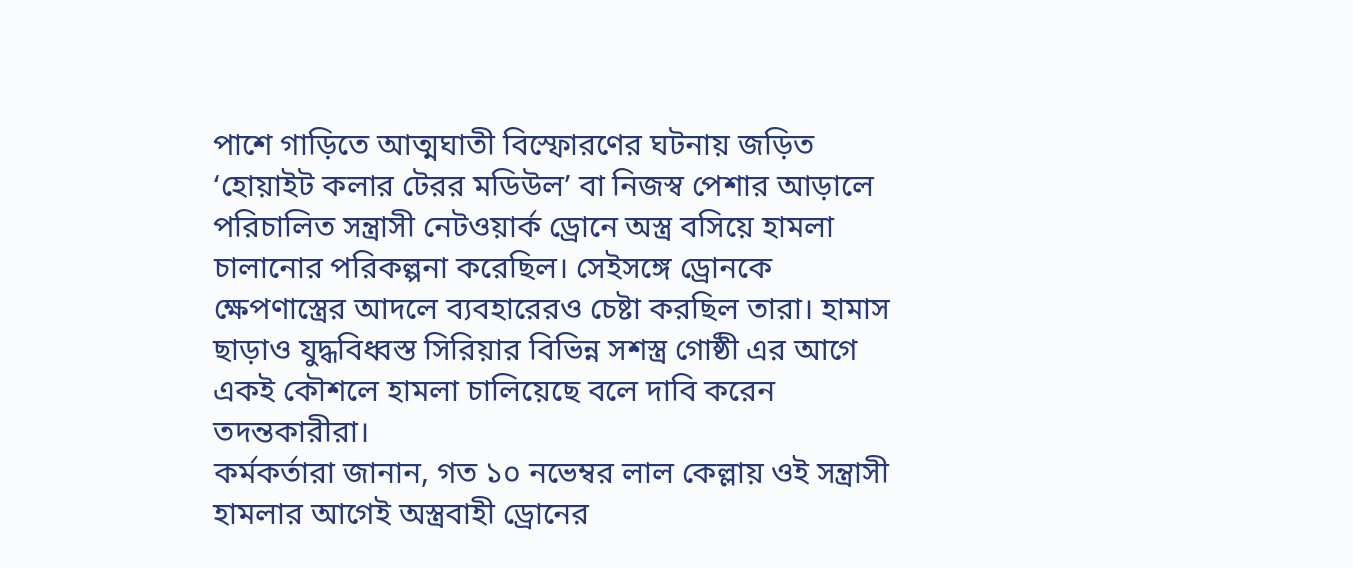পাশে গাড়িতে আত্মঘাতী বিস্ফোরণের ঘটনায় জড়িত ‘হোয়াইট কলার টেরর মডিউল’ বা নিজস্ব পেশার আড়ালে পরিচালিত সন্ত্রাসী নেটওয়ার্ক ড্রোনে অস্ত্র বসিয়ে হামলা চালানোর পরিকল্পনা করেছিল। সেইসঙ্গে ড্রোনকে ক্ষেপণাস্ত্রের আদলে ব্যবহারেরও চেষ্টা করছিল তারা। হামাস ছাড়াও যুদ্ধবিধ্বস্ত সিরিয়ার বিভিন্ন সশস্ত্র গোষ্ঠী এর আগে একই কৌশলে হামলা চালিয়েছে বলে দাবি করেন তদন্তকারীরা।
কর্মকর্তারা জানান, গত ১০ নভেম্বর লাল কেল্লায় ওই সন্ত্রাসী হামলার আগেই অস্ত্রবাহী ড্রোনের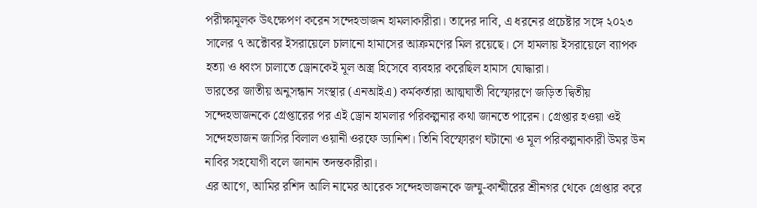পরীক্ষামূলক উৎক্ষেপণ করেন সন্দেহভাজন হামলাকারীরা। তাদের দাবি, এ ধরনের প্রচেষ্টার সঙ্গে ২০২৩ সালের ৭ অক্টোবর ইসরায়েলে চালানো হামাসের আক্রমণের মিল রয়েছে। সে হামলায় ইসরায়েলে ব্যাপক হত্যা ও ধ্বংস চালাতে ড্রোনকেই মূল অস্ত্র হিসেবে ব্যবহার করেছিল হামাস যোদ্ধারা।
ভারতের জাতীয় অনুসন্ধান সংস্থার (এনআইএ) কর্মকর্তারা আত্মঘাতী বিস্ফোরণে জড়িত দ্বিতীয় সন্দেহভাজনকে গ্রেপ্তারের পর এই ড্রোন হামলার পরিকল্পনার কথা জানতে পারেন। গ্রেপ্তার হওয়া ওই সন্দেহভাজন জাসির বিলাল ওয়ানী ওরফে ড্যানিশ। তিনি বিস্ফোরণ ঘটানো ও মূল পরিকল্পনাকারী উমর উন নাবির সহযোগী বলে জানান তদন্তকারীরা।
এর আগে, আমির রশিদ আলি নামের আরেক সন্দেহভাজনকে জম্মু-কাশ্মীরের শ্রীনগর থেকে গ্রেপ্তার করে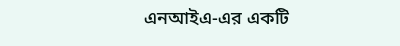এনআইএ-এর একটি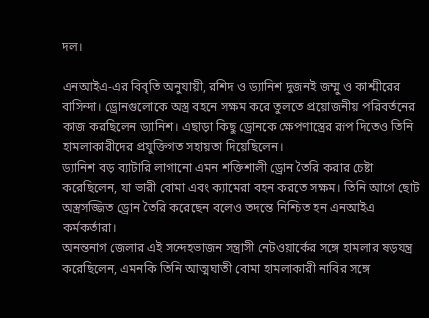দল।

এনআইএ-এর বিবৃতি অনুযায়ী, রশিদ ও ড্যানিশ দুজনই জম্মু ও কাশ্মীরের বাসিন্দা। ড্রোনগুলোকে অস্ত্র বহনে সক্ষম করে তুলতে প্রয়োজনীয় পরিবর্তনের কাজ করছিলেন ড্যানিশ। এছাড়া কিছু ড্রোনকে ক্ষেপণাস্ত্রের রূপ দিতেও তিনি হামলাকারীদের প্রযুক্তিগত সহায়তা দিয়েছিলেন।
ড্যানিশ বড় ব্যাটারি লাগানো এমন শক্তিশালী ড্রোন তৈরি করার চেষ্টা করেছিলেন, যা ভারী বোমা এবং ক্যামেরা বহন করতে সক্ষম। তিনি আগে ছোট অস্ত্রসজ্জিত ড্রোন তৈরি করেছেন বলেও তদন্তে নিশ্চিত হন এনআইএ কর্মকর্তারা।
অনন্তনাগ জেলার এই সন্দেহভাজন সন্ত্রাসী নেটওয়ার্কের সঙ্গে হামলার ষড়যন্ত্র করেছিলেন, এমনকি তিনি আত্মঘাতী বোমা হামলাকারী নাবির সঙ্গে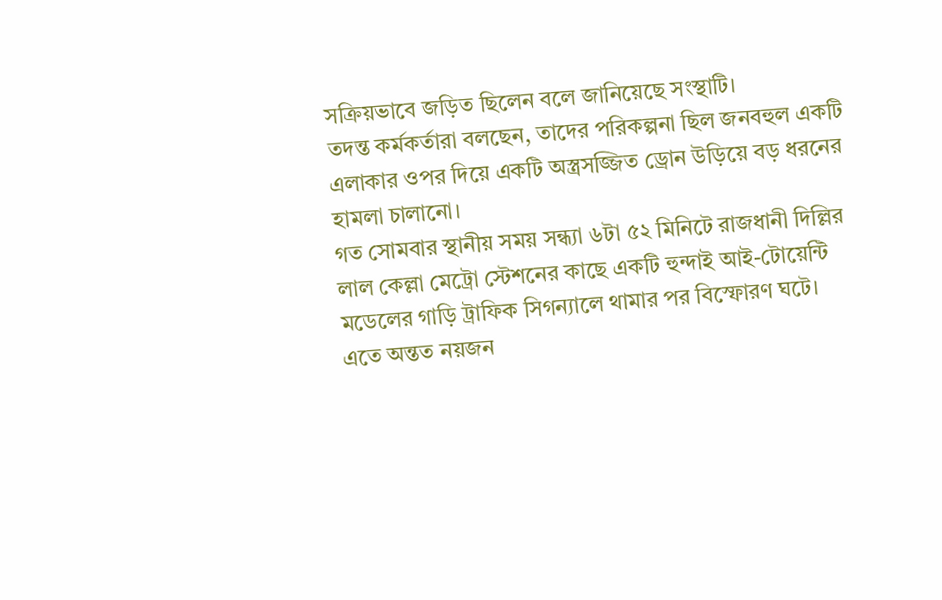সক্রিয়ভাবে জড়িত ছিলেন বলে জানিয়েছে সংস্থাটি।
তদন্ত কর্মকর্তারা বলছেন, তাদের পরিকল্পনা ছিল জনবহুল একটি এলাকার ওপর দিয়ে একটি অস্ত্রসজ্জিত ড্রোন উড়িয়ে বড় ধরনের হামলা চালানো।
গত সোমবার স্থানীয় সময় সন্ধ্যা ৬টা ৫২ মিনিটে রাজধানী দিল্লির লাল কেল্লা মেট্রো স্টেশনের কাছে একটি হুন্দাই আই-টোয়েন্টি মডেলের গাড়ি ট্রাফিক সিগন্যালে থামার পর বিস্ফোরণ ঘটে।
এতে অন্তত নয়জন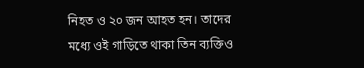নিহত ও ২০ জন আহত হন। তাদের মধ্যে ওই গাড়িতে থাকা তিন ব্যক্তিও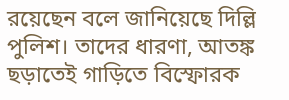রয়েছেন বলে জানিয়েছে দিল্লি পুলিশ। তাদের ধারণা, আতঙ্ক ছড়াতেই গাড়িতে বিস্ফোরক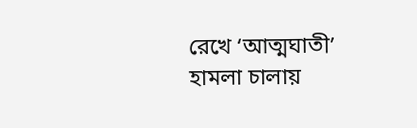রেখে ‘আত্মঘাতী’ হামলা চালায়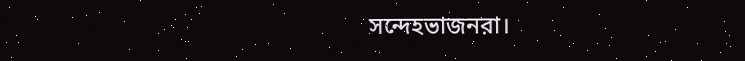সন্দেহভাজনরা।